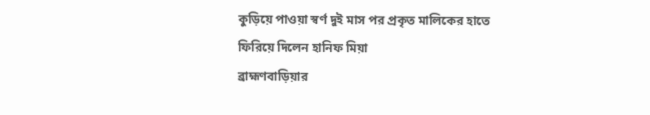কুড়িয়ে পাওয়া স্বর্ণ দুই মাস পর প্রকৃত মালিকের হাতে ফিরিয়ে দিলেন হানিফ মিয়া
ব্রাহ্মণবাড়িয়ার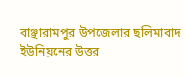বাঞ্ছারামপুর উপজেলার ছলিমাবাদ ইউনিয়নের উত্তর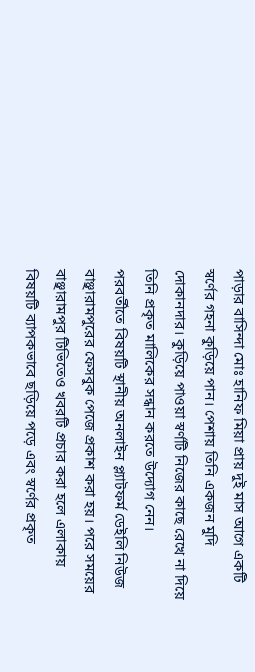পাড়ার বাসিন্দা মোঃ হানিফ মিয়া প্রায় দুই মাস আগে একটি স্বর্ণের গহনা কুড়িয়ে পান। পেশায় তিনি একজন মুদি দোকানদার। কুড়িয়ে পাওয়া স্বর্ণটি নিজের কাছে রেখে না দিয়ে তিনি প্রকৃত মালিকের সন্ধান করতে উদ্যোগ নেন।
পরবর্তীতে বিষয়টি স্থানীয় অনলাইন প্ল্যাটফর্ম ডেইলি নিউজ বাঞ্ছারামপুরের ফেসবুক পেজে প্রকাশ করা হয়। পরে সময়ের বাঞ্ছারামপুর টিভিতেও খবরটি প্রচার করা হলে এলাকায় বিষয়টি ব্যাপকভাবে ছড়িয়ে পড়ে এবং স্বর্ণের প্রকৃত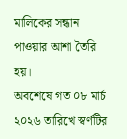মালিকের সন্ধান পাওয়ার আশা তৈরি হয়।
অবশেষে গত ০৮ মার্চ ২০২৬ তারিখে স্বর্ণটির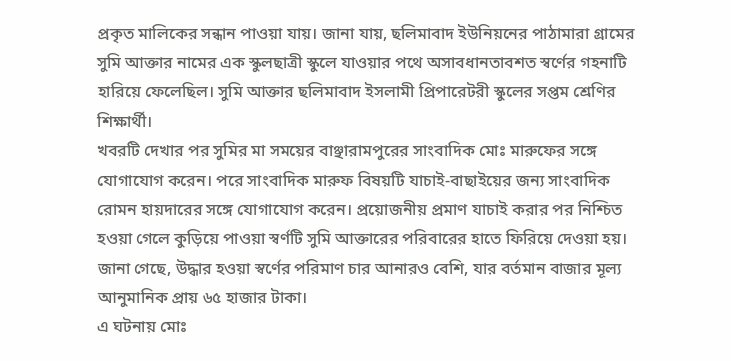প্রকৃত মালিকের সন্ধান পাওয়া যায়। জানা যায়, ছলিমাবাদ ইউনিয়নের পাঠামারা গ্রামের সুমি আক্তার নামের এক স্কুলছাত্রী স্কুলে যাওয়ার পথে অসাবধানতাবশত স্বর্ণের গহনাটি হারিয়ে ফেলেছিল। সুমি আক্তার ছলিমাবাদ ইসলামী প্রিপারেটরী স্কুলের সপ্তম শ্রেণির শিক্ষার্থী।
খবরটি দেখার পর সুমির মা সময়ের বাঞ্ছারামপুরের সাংবাদিক মোঃ মারুফের সঙ্গে যোগাযোগ করেন। পরে সাংবাদিক মারুফ বিষয়টি যাচাই-বাছাইয়ের জন্য সাংবাদিক রোমন হায়দারের সঙ্গে যোগাযোগ করেন। প্রয়োজনীয় প্রমাণ যাচাই করার পর নিশ্চিত হওয়া গেলে কুড়িয়ে পাওয়া স্বর্ণটি সুমি আক্তারের পরিবারের হাতে ফিরিয়ে দেওয়া হয়।
জানা গেছে, উদ্ধার হওয়া স্বর্ণের পরিমাণ চার আনারও বেশি, যার বর্তমান বাজার মূল্য আনুমানিক প্রায় ৬৫ হাজার টাকা।
এ ঘটনায় মোঃ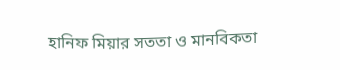হানিফ মিয়ার সততা ও মানবিকতা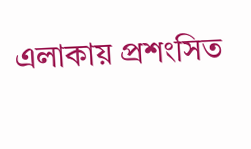এলাকায় প্রশংসিত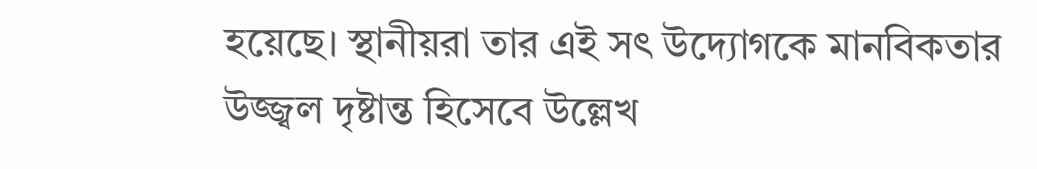হয়েছে। স্থানীয়রা তার এই সৎ উদ্যোগকে মানবিকতার উজ্জ্বল দৃষ্টান্ত হিসেবে উল্লেখ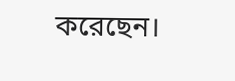করেছেন।